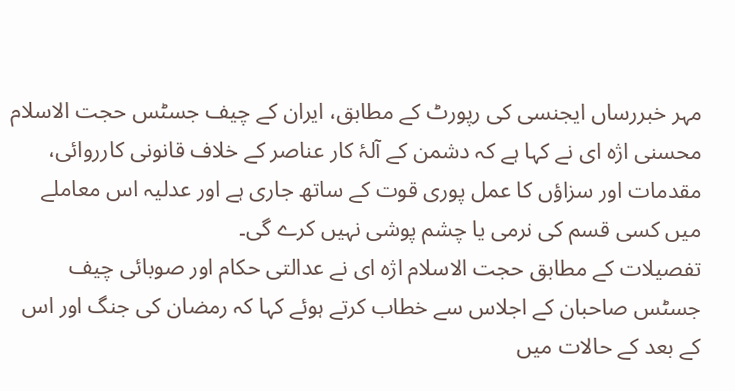مہر خبررساں ایجنسی کی رپورٹ کے مطابق، ایران کے چیف جسٹس حجت الاسلام محسنی اژه ای نے کہا ہے کہ دشمن کے آلۂ کار عناصر کے خلاف قانونی کارروائی، مقدمات اور سزاؤں کا عمل پوری قوت کے ساتھ جاری ہے اور عدلیہ اس معاملے میں کسی قسم کی نرمی یا چشم پوشی نہیں کرے گی۔
تفصیلات کے مطابق حجت الاسلام اژه ای نے عدالتی حکام اور صوبائی چیف جسٹس صاحبان کے اجلاس سے خطاب کرتے ہوئے کہا کہ رمضان کی جنگ اور اس کے بعد کے حالات میں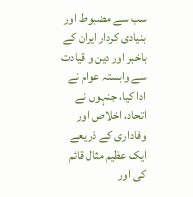سب سے مضبوط اور بنیادی کردار ایران کے باخبر اور دین و قیادت سے وابستہ عوام نے ادا کیا، جنہوں نے اتحاد، اخلاص اور وفاداری کے ذریعے ایک عظیم مثال قائم کی اور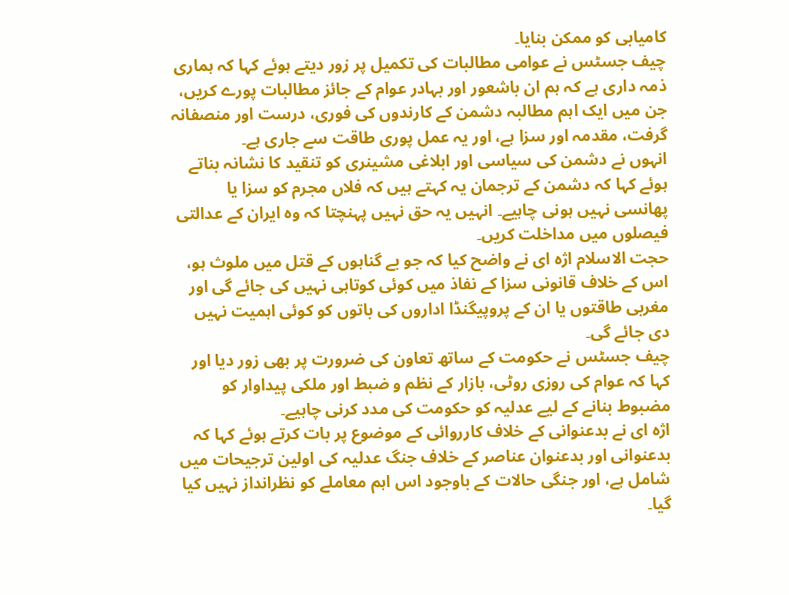کامیابی کو ممکن بنایا۔
چیف جسٹس نے عوامی مطالبات کی تکمیل پر زور دیتے ہوئے کہا کہ ہماری ذمہ داری ہے کہ ہم ان باشعور اور بہادر عوام کے جائز مطالبات پورے کریں، جن میں ایک اہم مطالبہ دشمن کے کارندوں کی فوری، درست اور منصفانہ گرفت، مقدمہ اور سزا ہے، اور یہ عمل پوری طاقت سے جاری ہے۔
انہوں نے دشمن کی سیاسی اور ابلاغی مشینری کو تنقید کا نشانہ بناتے ہوئے کہا کہ دشمن کے ترجمان یہ کہتے ہیں کہ فلاں مجرم کو سزا یا پھانسی نہیں ہونی چاہیے۔ انہیں یہ حق نہیں پہنچتا کہ وہ ایران کے عدالتی فیصلوں میں مداخلت کریں۔
حجت الاسلام اژه ای نے واضح کیا کہ جو بے گناہوں کے قتل میں ملوث ہو، اس کے خلاف قانونی سزا کے نفاذ میں کوئی کوتاہی نہیں کی جائے گی اور مغربی طاقتوں یا ان کے پروپیگنڈا اداروں کی باتوں کو کوئی اہمیت نہیں دی جائے گی۔
چیف جسٹس نے حکومت کے ساتھ تعاون کی ضرورت پر بھی زور دیا اور کہا کہ عوام کی روزی روٹی، بازار کے نظم و ضبط اور ملکی پیداوار کو مضبوط بنانے کے لیے عدلیہ کو حکومت کی مدد کرنی چاہیے۔
اژه ای نے بدعنوانی کے خلاف کارروائی کے موضوع پر بات کرتے ہوئے کہا کہ بدعنوانی اور بدعنوان عناصر کے خلاف جنگ عدلیہ کی اولین ترجیحات میں شامل ہے، اور جنگی حالات کے باوجود اس اہم معاملے کو نظرانداز نہیں کیا گیا۔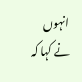انہوں نے کہا کہ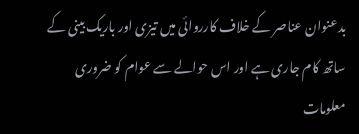بدعنوان عناصر کے خلاف کارروائی میں تیزی اور باریک بینی کے ساتھ کام جاری ہے اور اس حوالے سے عوام کو ضروری معلومات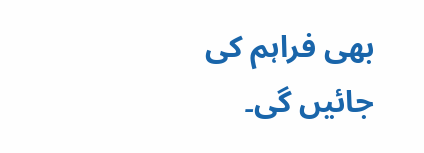بھی فراہم کی جائیں گی۔